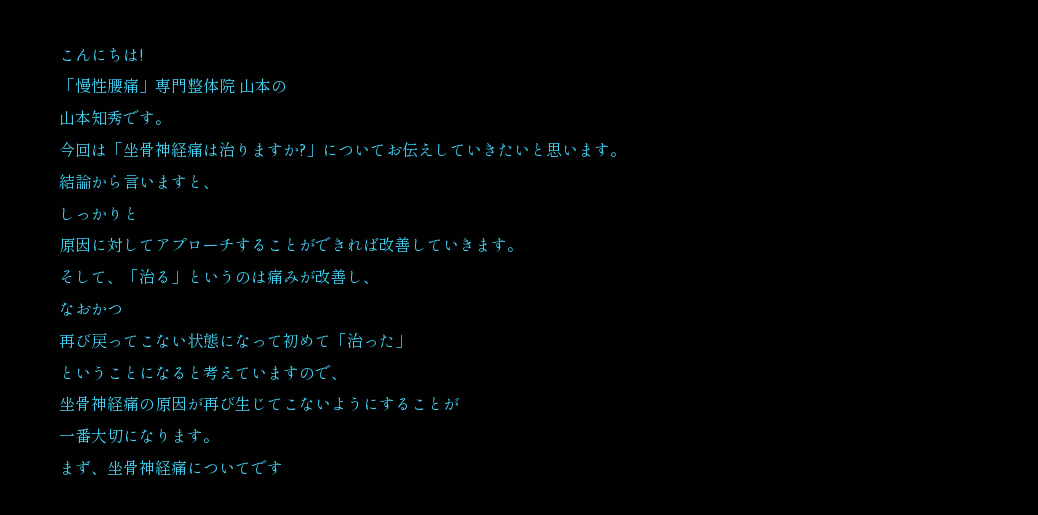こんにちは!
「慢性腰痛」専門整体院 山本の
山本知秀です。
今回は「坐骨神経痛は治りますか?」についてお伝えしていきたいと思います。
結論から言いますと、
しっかりと
原因に対してアプローチすることができれば改善していきます。
そして、「治る」というのは痛みが改善し、
なおかつ
再び戻ってこない状態になって初めて「治った」
ということになると考えていますので、
坐骨神経痛の原因が再び生じてこないようにすることが
一番大切になります。
まず、坐骨神経痛についてです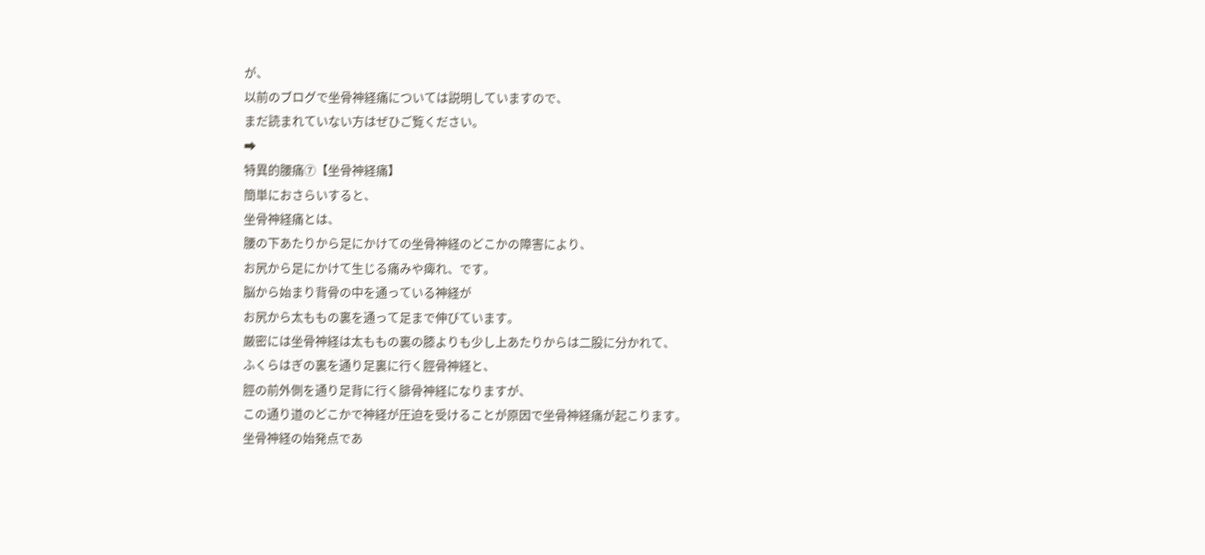が、
以前のブログで坐骨神経痛については説明していますので、
まだ読まれていない方はぜひご覧ください。
➡
特異的腰痛⑦【坐骨神経痛】
簡単におさらいすると、
坐骨神経痛とは、
腰の下あたりから足にかけての坐骨神経のどこかの障害により、
お尻から足にかけて生じる痛みや痺れ、です。
脳から始まり背骨の中を通っている神経が
お尻から太ももの裏を通って足まで伸びています。
厳密には坐骨神経は太ももの裏の膝よりも少し上あたりからは二股に分かれて、
ふくらはぎの裏を通り足裏に行く脛骨神経と、
脛の前外側を通り足背に行く腓骨神経になりますが、
この通り道のどこかで神経が圧迫を受けることが原因で坐骨神経痛が起こります。
坐骨神経の始発点であ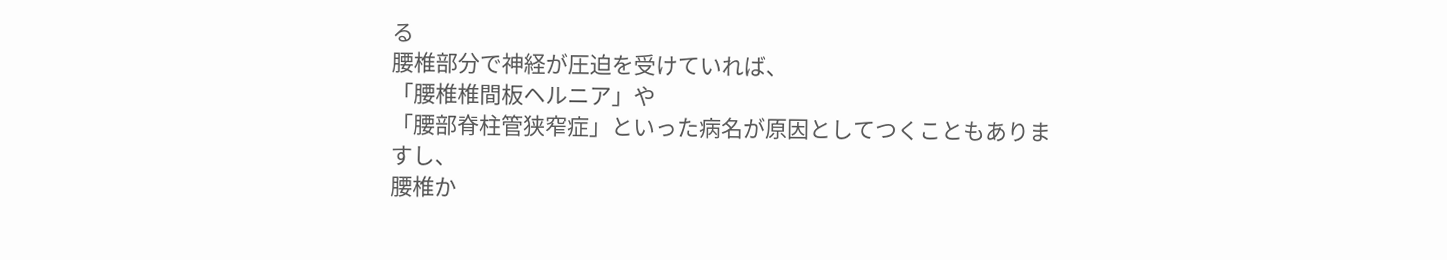る
腰椎部分で神経が圧迫を受けていれば、
「腰椎椎間板ヘルニア」や
「腰部脊柱管狭窄症」といった病名が原因としてつくこともありますし、
腰椎か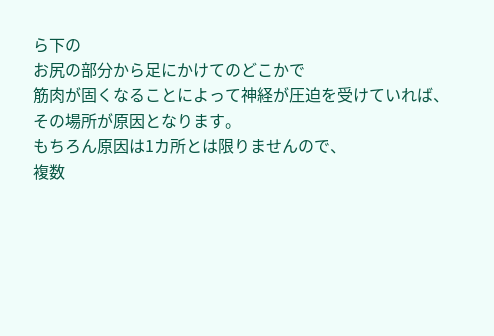ら下の
お尻の部分から足にかけてのどこかで
筋肉が固くなることによって神経が圧迫を受けていれば、
その場所が原因となります。
もちろん原因は1カ所とは限りませんので、
複数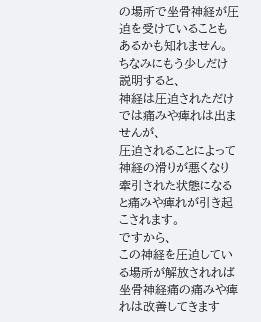の場所で坐骨神経が圧迫を受けていることもあるかも知れません。
ちなみにもう少しだけ説明すると、
神経は圧迫されただけでは痛みや痺れは出ませんが、
圧迫されることによって
神経の滑りが悪くなり
牽引された状態になると痛みや痺れが引き起こされます。
ですから、
この神経を圧迫している場所が解放されれば
坐骨神経痛の痛みや痺れは改善してきます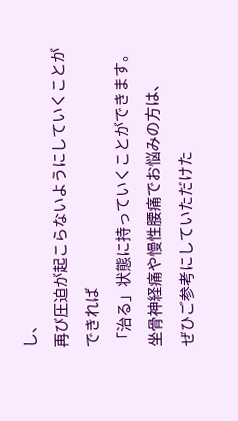し、
再び圧迫が起こらないようにしていくことができれば
「治る」状態に持っていくことができます。
坐骨神経痛や慢性腰痛でお悩みの方は、
ぜひご参考にしていただけた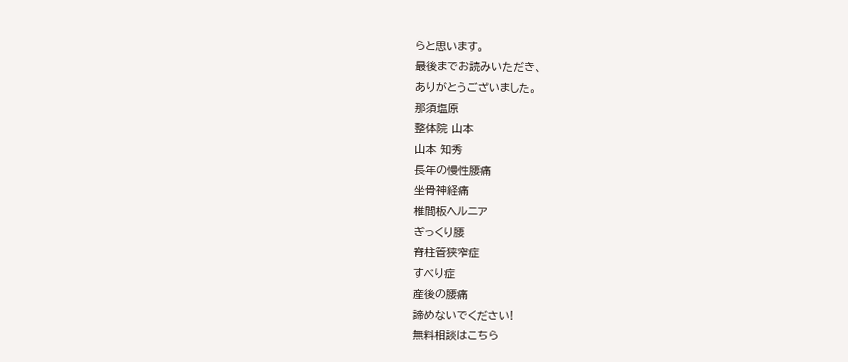らと思います。
最後までお読みいただき、
ありがとうございました。
那須塩原
整体院 山本
山本 知秀
長年の慢性腰痛
坐骨神経痛
椎間板ヘルニア
ぎっくり腰
脊柱管狭窄症
すべり症
産後の腰痛
諦めないでください!
無料相談はこちら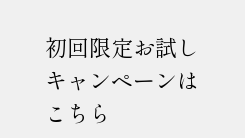初回限定お試しキャンペーンはこちら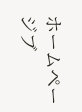ホームページブ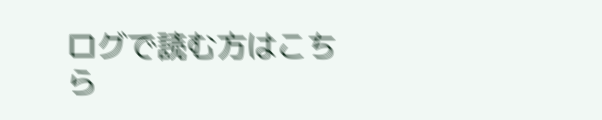ログで読む方はこちら